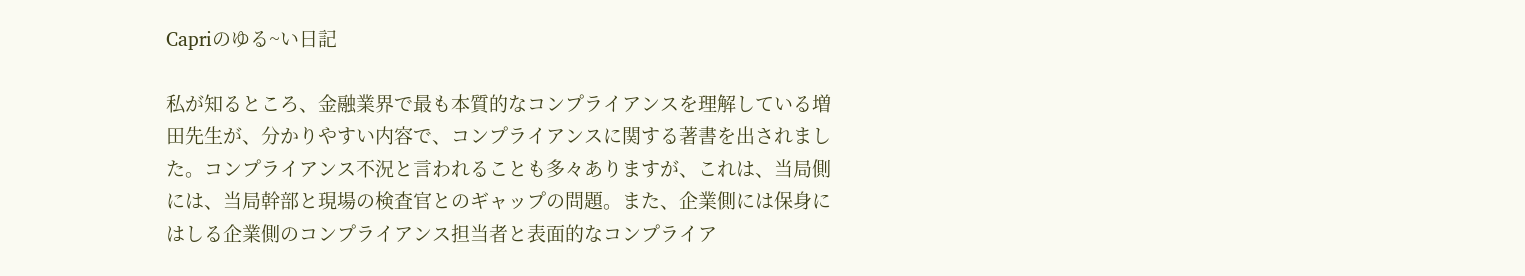Capriのゆる~い日記

私が知るところ、金融業界で最も本質的なコンプライアンスを理解している増田先生が、分かりやすい内容で、コンプライアンスに関する著書を出されました。コンプライアンス不況と言われることも多々ありますが、これは、当局側には、当局幹部と現場の検査官とのギャップの問題。また、企業側には保身にはしる企業側のコンプライアンス担当者と表面的なコンプライア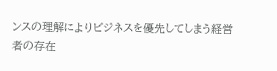ンスの理解によりビジネスを優先してしまう経営者の存在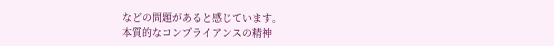などの問題があると感じています。
本質的なコンプライアンスの精神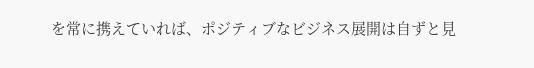を常に携えていれば、ポジティブなビジネス展開は自ずと見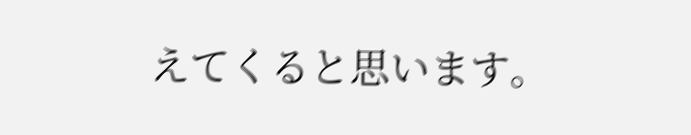えてくると思います。